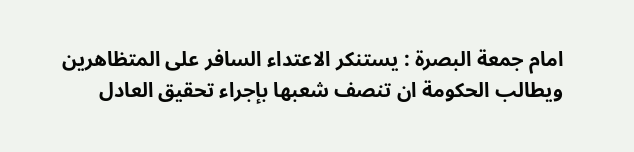امام جمعة البصرة : يستنكر الاعتداء السافر على المتظاهرين ويطالب الحكومة ان تنصف شعبها بإجراء تحقيق العادل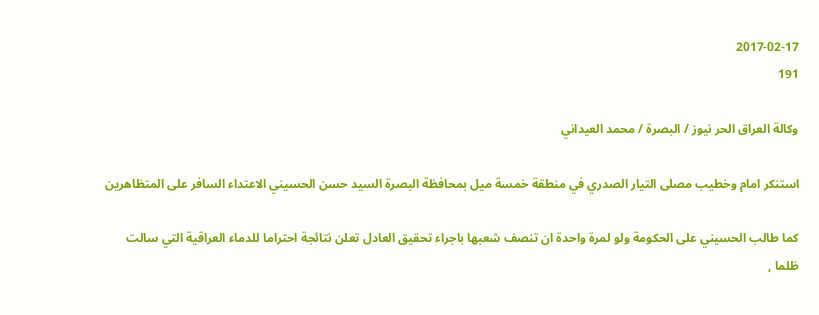2017-02-17
191

وكالة العراق الحر نيوز / البصرة / محمد العيداني

استنكر امام وخطيب مصلى التيار الصدري في منطقة خمسة ميل بمحافظة البصرة السيد حسن الحسيني الاعتداء السافر على المتظاهرين

كما طالب الحسيني على الحكومة ولو لمرة واحدة ان تنصف شعبها باجراء تحقيق العادل تعلن نتائجة احتراما للدماء العراقية التي سالت ظلما ,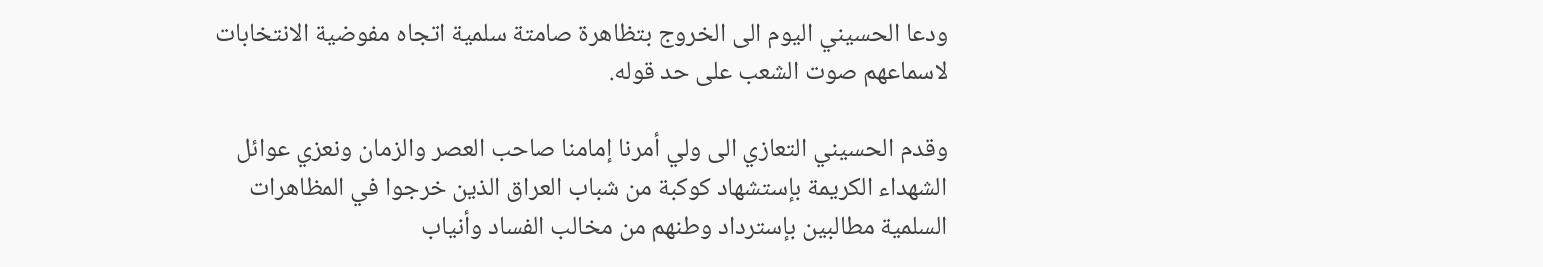ودعا الحسيني اليوم الى الخروج بتظاهرة صامتة سلمية اتجاه مفوضية الانتخابات لاسماعهم صوت الشعب على حد قوله.

وقدم الحسيني التعازي الى ولي أمرنا إمامنا صاحب العصر والزمان ونعزي عوائل الشهداء الكريمة بإستشهاد كوكبة من شباب العراق الذين خرجوا في المظاهرات السلمية مطالبين بإسترداد وطنهم من مخالب الفساد وأنياب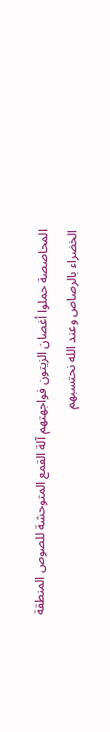المحاصصة حملوا أغصان الزيتون فواجهتهم آلة القمع المتوحشة للصوص المنطقة الخضراء بالرصاص وعند الله نحتسبهم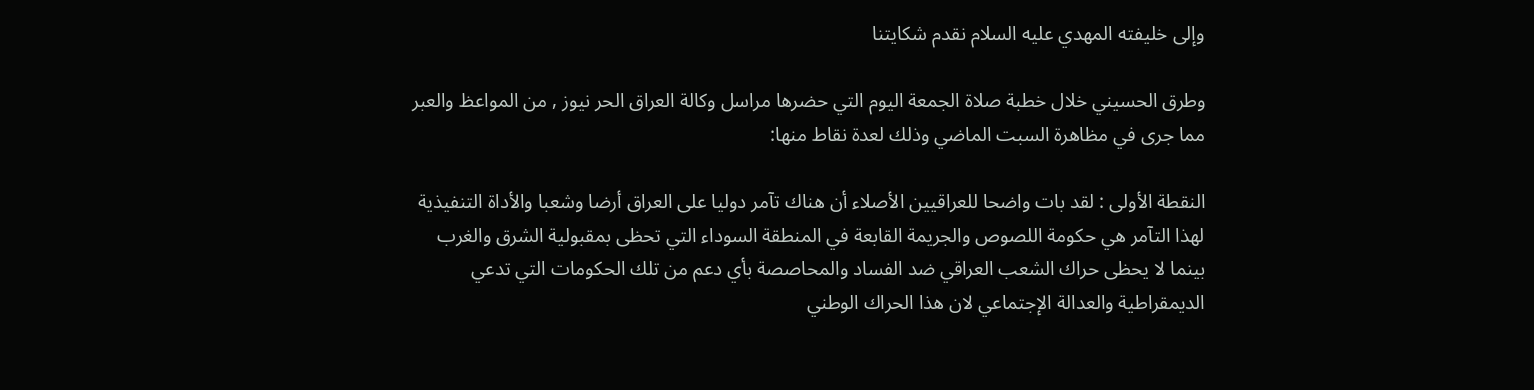وإلى خليفته المهدي عليه السلام نقدم شكايتنا

وطرق الحسيني خلال خطبة صلاة الجمعة اليوم التي حضرها مراسل وكالة العراق الحر نيوز , من المواعظ والعبر مما جرى في مظاهرة السبت الماضي وذلك لعدة نقاط منها:

النقطة الأولى : لقد بات واضحا للعراقيين الأصلاء أن هناك تآمر دوليا على العراق أرضا وشعبا والأداة التنفيذية لهذا التآمر هي حكومة اللصوص والجريمة القابعة في المنطقة السوداء التي تحظى بمقبولية الشرق والغرب بينما لا يحظى حراك الشعب العراقي ضد الفساد والمحاصصة بأي دعم من تلك الحكومات التي تدعي الديمقراطية والعدالة الإجتماعي لان هذا الحراك الوطني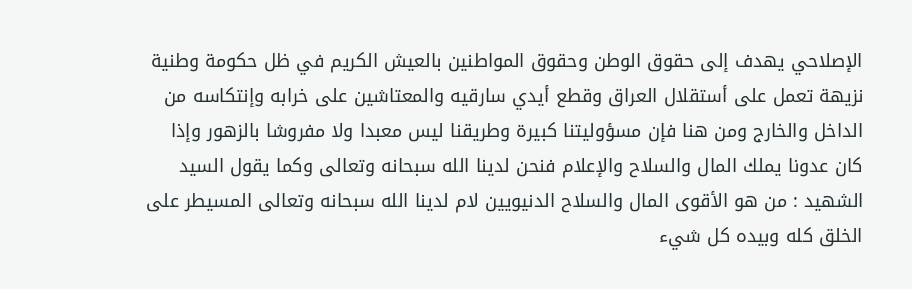الإصلاحي يهدف إلى حقوق الوطن وحقوق المواطنين بالعيش الكريم في ظل حكومة وطنية نزيهة تعمل على أستقلال العراق وقطع أيدي سارقيه والمعتاشين على خرابه وإنتكاسه من الداخل والخارج ومن هنا فإن مسؤوليتنا كبيرة وطريقنا ليس معبدا ولا مفروشا بالزهور وإذا كان عدونا يملك المال والسلاح والإعلام فنحن لدينا الله سبحانه وتعالى وكما يقول السيد الشهيد : من هو الأقوى المال والسلاح الدنيويين لام لدينا الله سبحانه وتعالى المسيطر على الخلق كله وبيده كل شيء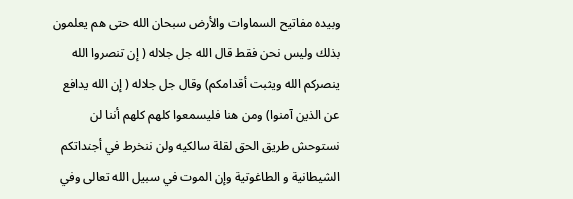وبيده مفاتيح السماوات والأرض سبحان الله حتى هم يعلمون بذلك وليس نحن فقط قال الله جل جلاله ( إن تنصروا الله ينصركم الله ويثبت أقدامكم) وقال جل جلاله ( إن الله يدافع عن الذين آمنوا) ومن هنا فليسمعوا كلهم كلهم أننا لن نستوحش طريق الحق لقلة سالكيه ولن ننخرط في أجنداتكم الشيطانية و الطاغوتية وإن الموت في سبيل الله تعالى وفي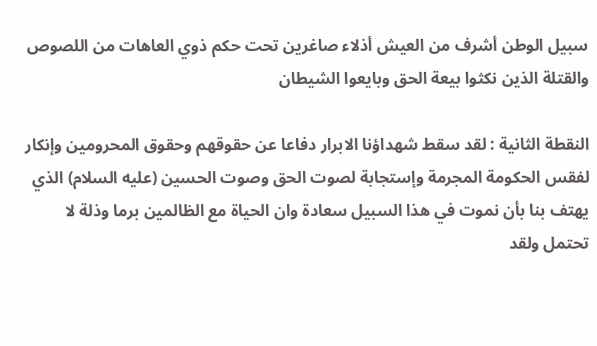سبيل الوطن أشرف من العيش أذلاء صاغرين تحت حكم ذوي العاهات من اللصوص والقتلة الذين نكثوا بيعة الحق وبايعوا الشيطان

النقطة الثانية : لقد سقط شهداؤنا الابرار دفاعا عن حقوقهم وحقوق المحرومين وإنكار لفقس الحكومة المجرمة وإستجابة لصوت الحق وصوت الحسين (عليه السلام) الذي يهتف بنا بأن نموت في هذا السبيل سعادة وان الحياة مع الظالمين برما وذلة لا تحتمل ولقد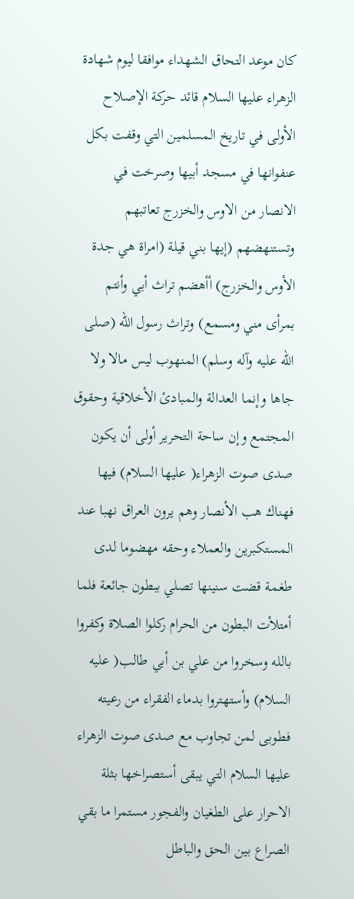كان موعد التحاق الشهداء موافقا ليوم شهادة الزهراء عليها السلام قائد حركة الإصلاح الأولى في تاريخ المسلمين التي وقفت بكل عنفوانها في مسجد أبيها وصرخت في الانصار من الاوس والخزرج تعاتبهم وتستنهضهم (إيها بني قيلة (امراة هي جدة الأوس والخزرج) أأهضم تراث أبي وأنتم بمرأى مني ومسمع) وتراث رسول الله (صلى الله عليه وآله وسلم) المنهوب ليس مالا ولا جاها وإنما العدالة والمبادئ الأخلاقية وحقوق المجتمع وإن ساحة التحرير أولى أن يكون صدى صوت الزهراء( عليها السلام) فيها فهناك هب الأنصار وهم يرون العراق نهبا عند المستكبرين والعملاء وحقه مهضوما لدى طغمة قضت سنينها تصلي ببطون جائعة فلما أمتلأت البطون من الحرام ركلوا الصلاة وكفروا بالله وسخروا من علي بن أبي طالب( عليه السلام) وأستهتروا بدماء الفقراء من رعيته فطوبى لمن تجاوب مع صدى صوت الزهراء عليها السلام التي يبقى أستصراخها بثلة الاحرار على الطغيان والفجور مستمرا ما بقي الصراع بين الحق والباطل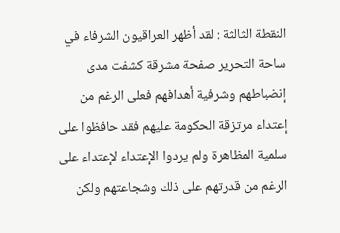النقطة الثالثة : لقد أظهر العراقيون الشرفاء في ساحة التحرير صفحة مشرقة كشفت مدى إنضباطهم وشرفية أهدافهم فعلى الرغم من إعتداء مرتزقة الحكومة عليهم فقد حافظوا على سلمية المظاهرة ولم يردوا الإعتداء لإعتداء على الرغم من قدرتهم على ذلك وشجاعتهم ولكن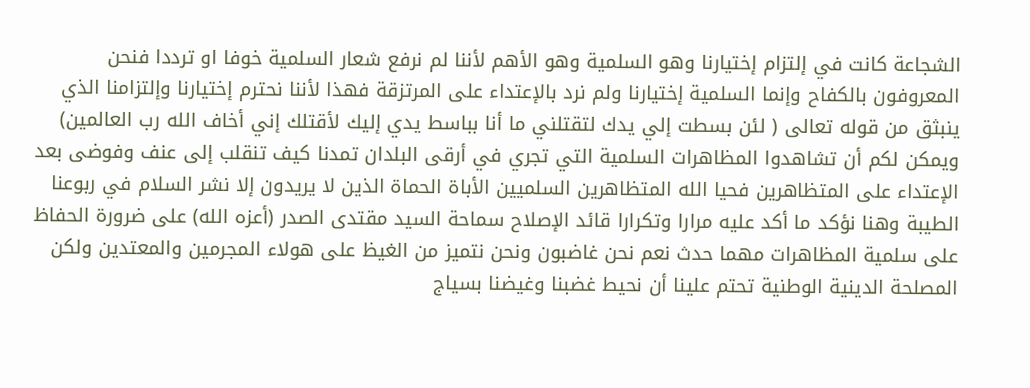الشجاعة كانت في إلتزام إختيارنا وهو السلمية وهو الأهم لأننا لم نرفع شعار السلمية خوفا او ترددا فنحن المعروفون بالكفاح وإنما السلمية إختيارنا ولم نرد بالإعتداء على المرتزقة فهذا لأننا نحترم إختيارنا وإلتزامنا الذي ينبثق من قوله تعالى ( لئن بسطت إلي يدك لتقتلني ما أنا بباسط يدي إليك لأقتلك إني أخاف الله رب العالمين) ويمكن لكم أن تشاهدوا المظاهرات السلمية التي تجري في أرقى البلدان تمدنا كيف تنقلب إلى عنف وفوضى بعد الإعتداء على المتظاهرين فحيا الله المتظاهرين السلميين الأباة الحماة الذين لا يريدون إلا نشر السلام في ربوعنا الطيبة وهنا نؤكد ما أكد عليه مرارا وتكرارا قائد الإصلاح سماحة السيد مقتدى الصدر (أعزه الله) على ضرورة الحفاظ على سلمية المظاهرات مهما حدث نعم نحن غاضبون ونحن نتميز من الغيظ على هولاء المجرمين والمعتدين ولكن المصلحة الدينية الوطنية تحتم علينا أن نحيط غضبنا وغيضنا بسياج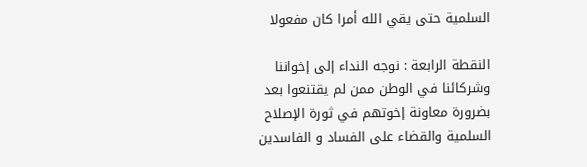السلمية حتى يقي الله أمرا كان مفعولا

النقطة الرابعة : نوجه النداء إلى إخواننا وشركائنا في الوطن ممن لم يقتنعوا بعد بضرورة معاونة إخوتهم في ثورة الإصلاح السلمية والقضاء على الفساد و الفاسدين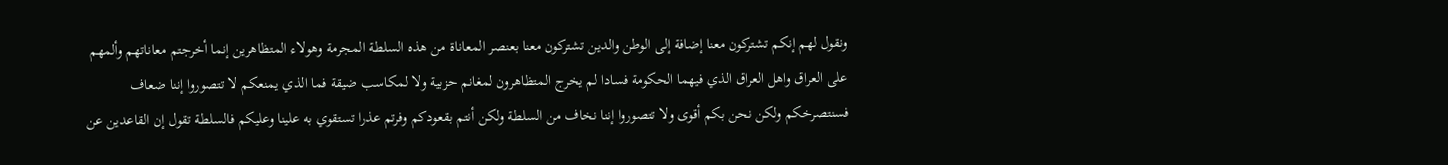ونقول لهم إنكم تشتركون معنا إضافة إلى الوطن والدين تشتركون معنا بعنصر المعاناة من هذه السلطة المجرمة وهولاء المتظاهرين إنما أخرجتم معاناتهم وألمهم على العراق واهل العراق الذي فيهما الحكومة فسادا لم يخرج المتظاهرون لمغانم حزبية ولا لمكاسب ضيقة فما الذي يمنعكم لا تتصوروا إننا ضعاف فسنتصرخكم ولكن نحن بكم أقوى ولا تتصوروا إننا نخاف من السلطة ولكن أنتم بقعودكم وفرتم عذرا تستقوي به علينا وعليكم فالسلطة تقول إن القاعدين عن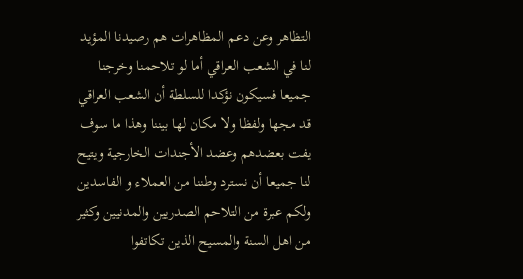التظاهر وعن دعم المظاهرات هم رصيدنا المؤيد لنا في الشعب العراقي أما لو تلاحمنا وخرجنا جميعا فسيكون نؤكدا للسلطة أن الشعب العراقي قد مجها ولفظا ولا مكان لها بيننا وهذا ما سوف يفت بعضدهم وعضد الأجندات الخارجية ويتيح لنا جميعا أن نسترد وطننا من العملاء و الفاسدين ولكم عبرة من التلاحم الصدريين والمدنيين وكثير من اهل السنة والمسيح الذين تكاتفوا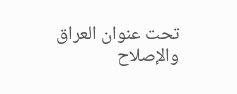تحت عنوان العراق والإصلاح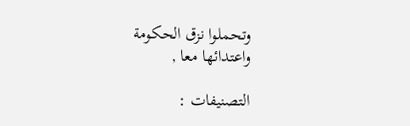وتحملوا نزق الحكومة واعتدائها معا ,

التصنيفات :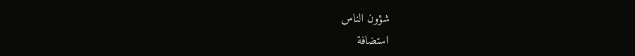شؤون الناس
استضافة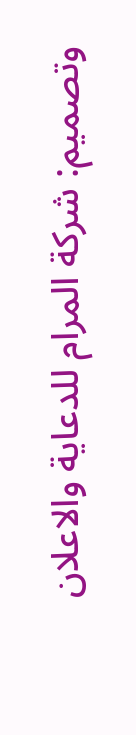وتصميم: شركة المرام للدعاية والاعلان